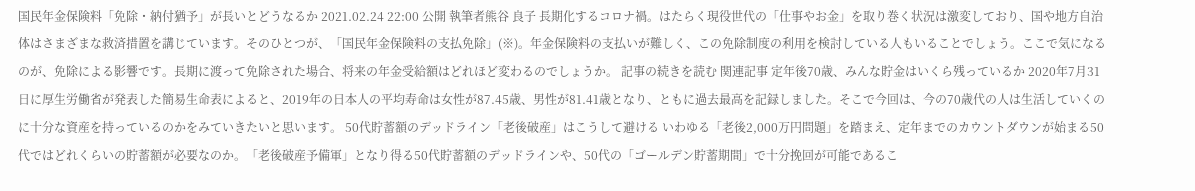国民年金保険料「免除・納付猶予」が長いとどうなるか 2021.02.24 22:00 公開 執筆者熊谷 良子 長期化するコロナ禍。はたらく現役世代の「仕事やお金」を取り巻く状況は激変しており、国や地方自治体はさまざまな救済措置を講じています。そのひとつが、「国民年金保険料の支払免除」(※)。年金保険料の支払いが難しく、この免除制度の利用を検討している人もいることでしょう。ここで気になるのが、免除による影響です。長期に渡って免除された場合、将来の年金受給額はどれほど変わるのでしょうか。 記事の続きを読む 関連記事 定年後70歳、みんな貯金はいくら残っているか 2020年7月31日に厚生労働省が発表した簡易生命表によると、2019年の日本人の平均寿命は女性が87.45歳、男性が81.41歳となり、ともに過去最高を記録しました。そこで今回は、今の70歳代の人は生活していくのに十分な資産を持っているのかをみていきたいと思います。 50代貯蓄額のデッドライン「老後破産」はこうして避ける いわゆる「老後2,000万円問題」を踏まえ、定年までのカウントダウンが始まる50代ではどれくらいの貯蓄額が必要なのか。「老後破産予備軍」となり得る50代貯蓄額のデッドラインや、50代の「ゴールデン貯蓄期間」で十分挽回が可能であるこ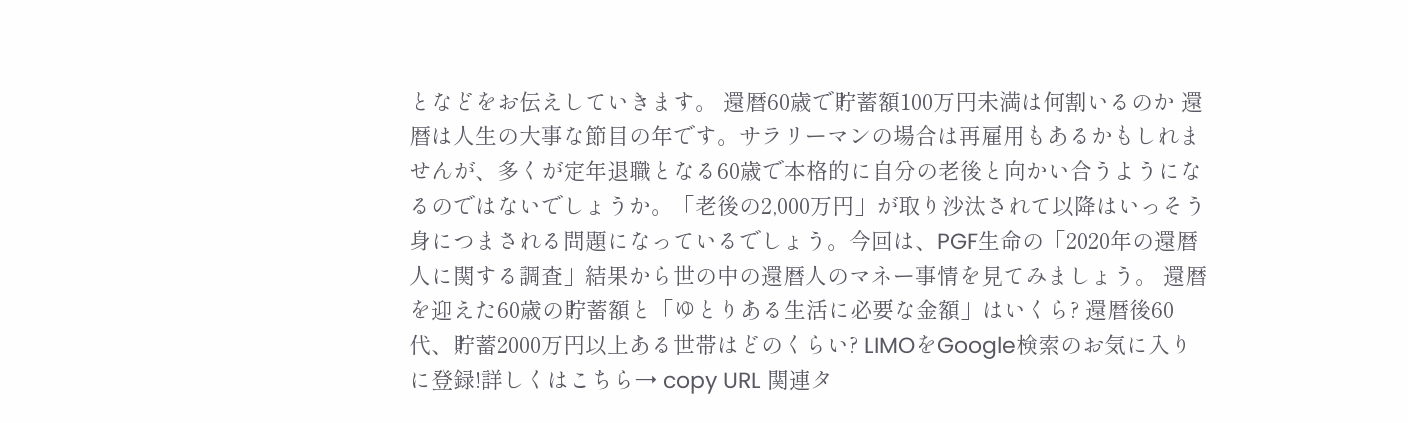となどをお伝えしていきます。 還暦60歳で貯蓄額100万円未満は何割いるのか 還暦は人生の大事な節目の年です。サラリーマンの場合は再雇用もあるかもしれませんが、多くが定年退職となる60歳で本格的に自分の老後と向かい合うようになるのではないでしょうか。「老後の2,000万円」が取り沙汰されて以降はいっそう身につまされる問題になっているでしょう。今回は、PGF生命の「2020年の還暦人に関する調査」結果から世の中の還暦人のマネー事情を見てみましょう。 還暦を迎えた60歳の貯蓄額と「ゆとりある生活に必要な金額」はいくら? 還暦後60代、貯蓄2000万円以上ある世帯はどのくらい? LIMOをGoogle検索のお気に入りに登録!詳しくはこちら→ copy URL 関連タ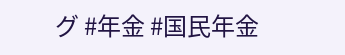グ #年金 #国民年金